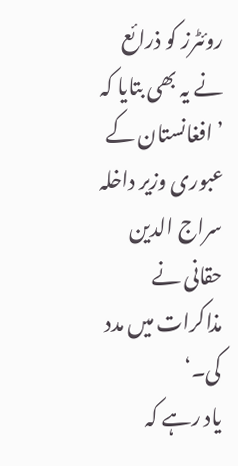روئٹرز کو ذرائع نے یہ بھی بتایا کہ ’افغانستان کے عبوری وزیر داخلہ سراج الدین حقانی نے مذاکرات میں مدد کی۔‘
یاد رہے کہ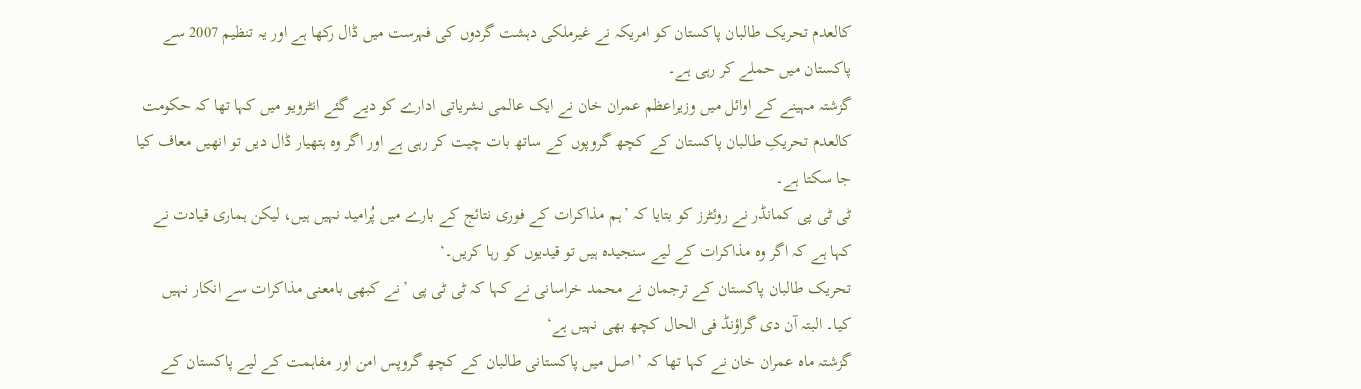کالعدم تحریک طالبان پاکستان کو امریکہ نے غیرملکی دہشت گردوں کی فہرست میں ڈال رکھا ہے اور یہ تنظیم 2007 سے پاکستان میں حملے کر رہی ہے۔
گزشتہ مہینے کے اوائل میں وزیراعظم عمران خان نے ایک عالمی نشریاتی ادارے کو دیے گئے انٹرویو میں کہا تھا کہ حکومت کالعدم تحریکِ طالبان پاکستان کے کچھ گروپوں کے ساتھ بات چیت کر رہی ہے اور اگر وہ ہتھیار ڈال دیں تو انھیں معاف کیا جا سکتا ہے۔
ٹی ٹی پی کمانڈر نے روئٹرز کو بتایا کہ ’ہم مذاکرات کے فوری نتائج کے بارے میں پُرامید نہیں ہیں، لیکن ہماری قیادت نے کہا ہے کہ اگر وہ مذاکرات کے لیے سنجیدہ ہیں تو قیدیوں کو رہا کریں۔‘
تحریک طالبان پاکستان کے ترجمان نے محمد خراسانی نے کہا کہ ٹی ٹی پی ’نے کبھی بامعنی مذاکرات سے انکار نہیں کیا۔ البتہ آن دی گراؤنڈ فی الحال کچھ بھی نہیں ہے‘
گزشتہ ماہ عمران خان نے کہا تھا کہ ’اصل میں پاکستانی طالبان کے کچھ گروپس امن اور مفاہمت کے لیے پاکستان کے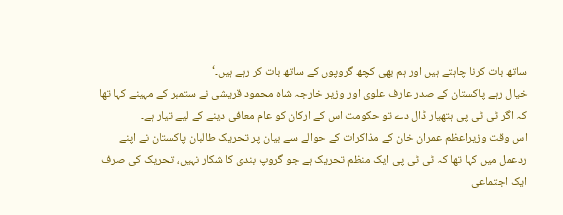ساتھ بات کرنا چاہتے ہیں اور ہم بھی کچھ گروپوں کے ساتھ بات کر رہے ہیں۔‘
خیال رہے پاکستان کے صدر عارف علوی اور وزیر خارجہ شاہ محمود قریشی نے ستمبر کے مہینے کہا تھا کہ اگر ٹی ٹی پی ہتھیار ڈال دے تو حکومت اس کے ارکان کو عام معافی دینے کے لیے تیار ہے۔
اس وقت وزیراعظم عمران خان کے مذاکرات کے حوالے سے بیان پر تحریک طالبان پاکستان نے اپنے ردعمل میں کہا تھا کہ ٹی ٹی پی ایک منظم تحریک ہے جو گروپ بندی کا شکار نہیں، تحریک کی صرف ایک اجتماعی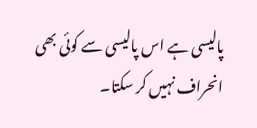پالیسی ہے اس پالیسی سے کوئی بھی انحراف نہیں کر سکتا۔